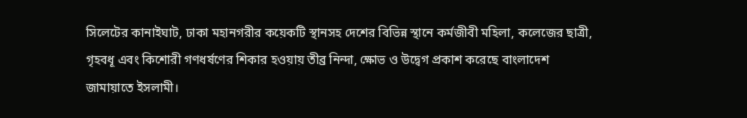সিলেটের কানাইঘাট, ঢাকা মহানগরীর কয়েকটি স্থানসহ দেশের বিভিন্ন স্থানে কর্মজীবী মহিলা, কলেজের ছাত্রী, গৃহবধূ এবং কিশোরী গণধর্ষণের শিকার হওয়ায় তীব্র নিন্দা, ক্ষোভ ও উদ্বেগ প্রকাশ করেছে বাংলাদেশ জামায়াতে ইসলামী।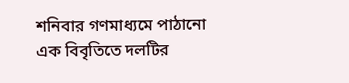শনিবার গণমাধ্যমে পাঠানো এক বিবৃতিতে দলটির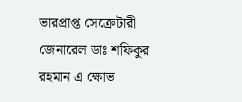ভারপ্রাপ্ত সেক্রেটারী জেনারেল ডাঃ শফিকুর রহমান এ ক্ষোভ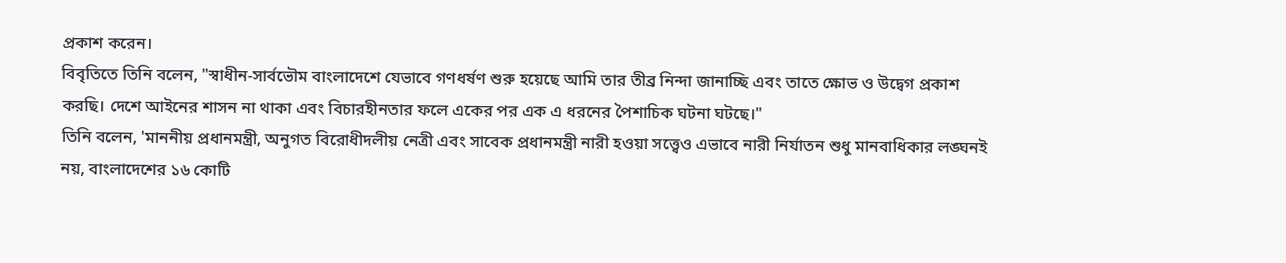প্রকাশ করেন।
বিবৃতিতে তিনি বলেন, "স্বাধীন-সার্বভৌম বাংলাদেশে যেভাবে গণধর্ষণ শুরু হয়েছে আমি তার তীব্র নিন্দা জানাচ্ছি এবং তাতে ক্ষোভ ও উদ্বেগ প্রকাশ করছি। দেশে আইনের শাসন না থাকা এবং বিচারহীনতার ফলে একের পর এক এ ধরনের পৈশাচিক ঘটনা ঘটছে।"
তিনি বলেন, 'মাননীয় প্রধানমন্ত্রী, অনুগত বিরোধীদলীয় নেত্রী এবং সাবেক প্রধানমন্ত্রী নারী হওয়া সত্ত্বেও এভাবে নারী নির্যাতন শুধু মানবাধিকার লঙ্ঘনই নয়, বাংলাদেশের ১৬ কোটি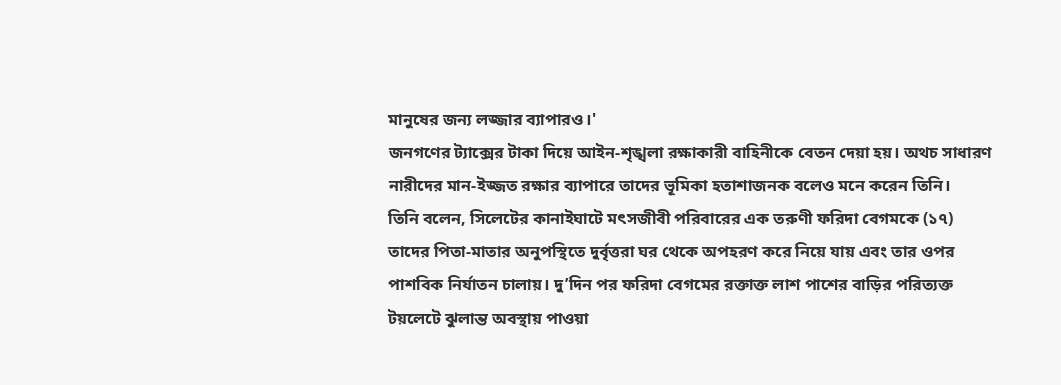মানুষের জন্য লজ্জার ব্যাপারও।'
জনগণের ট্যাক্সের টাকা দিয়ে আইন-শৃঙ্খলা রক্ষাকারী বাহিনীকে বেতন দেয়া হয়। অথচ সাধারণ নারীদের মান-ইজ্জত রক্ষার ব্যাপারে তাদের ভূমিকা হতাশাজনক বলেও মনে করেন তিনি।
তিনি বলেন, সিলেটের কানাইঘাটে মৎসজীবী পরিবারের এক তরুণী ফরিদা বেগমকে (১৭) তাদের পিতা-মাতার অনুপস্থিতে দুর্বৃত্তরা ঘর থেকে অপহরণ করে নিয়ে যায় এবং তার ওপর পাশবিক নির্যাতন চালায়। দু’দিন পর ফরিদা বেগমের রক্তাক্ত লাশ পাশের বাড়ির পরিত্যক্ত টয়লেটে ঝুলান্ত অবস্থায় পাওয়া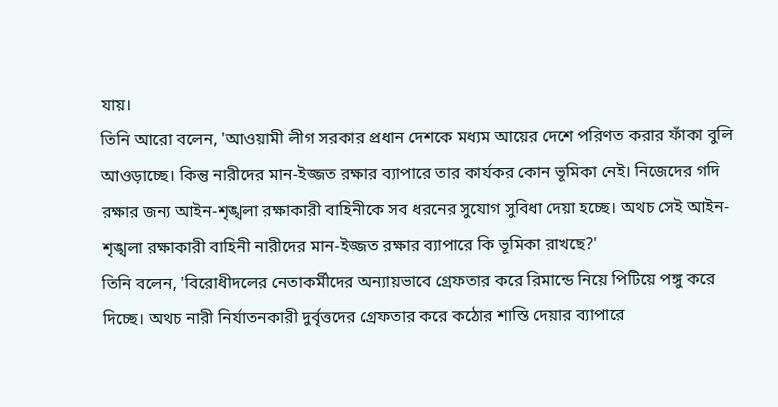যায়।
তিনি আরো বলেন, 'আওয়ামী লীগ সরকার প্রধান দেশকে মধ্যম আয়ের দেশে পরিণত করার ফাঁকা বুলি আওড়াচ্ছে। কিন্তু নারীদের মান-ইজ্জত রক্ষার ব্যাপারে তার কার্যকর কোন ভূমিকা নেই। নিজেদের গদি রক্ষার জন্য আইন-শৃঙ্খলা রক্ষাকারী বাহিনীকে সব ধরনের সুযোগ সুবিধা দেয়া হচ্ছে। অথচ সেই আইন-শৃঙ্খলা রক্ষাকারী বাহিনী নারীদের মান-ইজ্জত রক্ষার ব্যাপারে কি ভূমিকা রাখছে?'
তিনি বলেন, 'বিরোধীদলের নেতাকর্মীদের অন্যায়ভাবে গ্রেফতার করে রিমান্ডে নিয়ে পিটিয়ে পঙ্গু করে দিচ্ছে। অথচ নারী নির্যাতনকারী দুর্বৃত্তদের গ্রেফতার করে কঠোর শাস্তি দেয়ার ব্যাপারে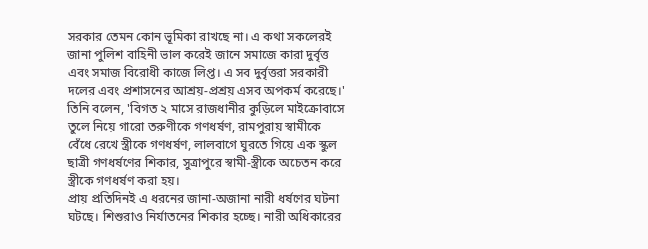সরকার তেমন কোন ভূমিকা রাখছে না। এ কথা সকলেরই জানা পুলিশ বাহিনী ভাল করেই জানে সমাজে কারা দুর্বৃত্ত এবং সমাজ বিরোধী কাজে লিপ্ত। এ সব দুর্বৃত্তরা সরকারী দলের এবং প্রশাসনের আশ্রয়-প্রশ্রয় এসব অপকর্ম করেছে।'
তিনি বলেন, 'বিগত ২ মাসে রাজধানীর কুড়িলে মাইক্রোবাসে তুলে নিয়ে গারো তরুণীকে গণধর্ষণ, রামপুরায় স্বামীকে বেঁধে রেখে স্ত্রীকে গণধর্ষণ, লালবাগে ঘুরতে গিয়ে এক স্কুল ছাত্রী গণধর্ষণের শিকার, সুত্রাপুরে স্বামী-স্ত্রীকে অচেতন করে স্ত্রীকে গণধর্ষণ করা হয়।
প্রায় প্রতিদিনই এ ধরনের জানা-অজানা নারী ধর্ষণের ঘটনা ঘটছে। শিশুরাও নির্যাতনের শিকার হচ্ছে। নারী অধিকারের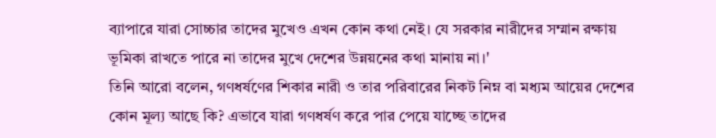ব্যাপারে যারা সোচ্চার তাদের মুখেও এখন কোন কথা নেই। যে সরকার নারীদের সম্মান রক্ষায় ভূমিকা রাখতে পারে না তাদের মুখে দেশের উন্নয়নের কথা মানায় না।'
তিনি আরো বলেন, গণধর্ষণের শিকার নারী ও তার পরিবারের নিকট নিম্ন বা মধ্যম আয়ের দেশের কোন মূল্য আছে কি? এভাবে যারা গণধর্ষণ করে পার পেয়ে যাচ্ছে তাদের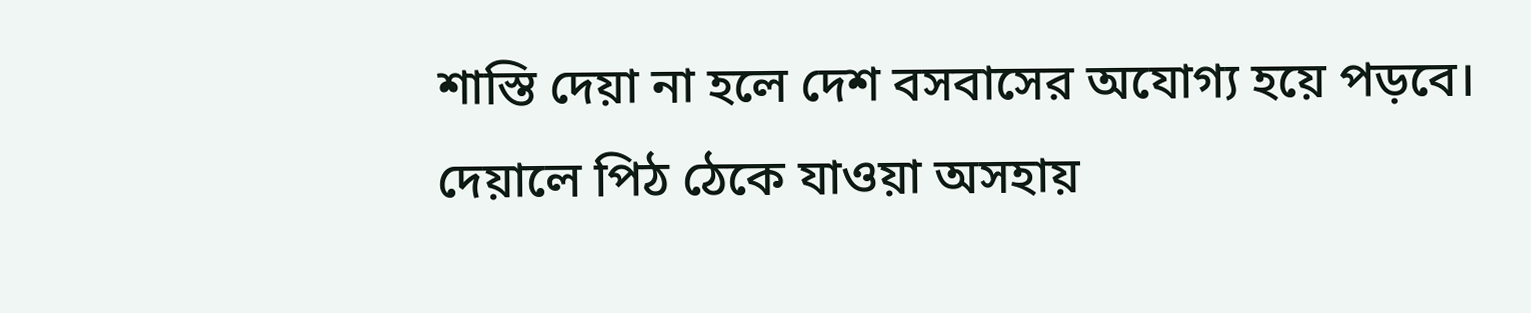শাস্তি দেয়া না হলে দেশ বসবাসের অযোগ্য হয়ে পড়বে। দেয়ালে পিঠ ঠেকে যাওয়া অসহায়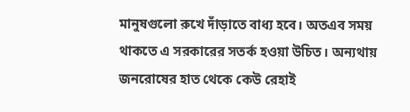মানুষগুলো রুখে দাঁড়াতে বাধ্য হবে। অতএব সময় থাকতে এ সরকারের সতর্ক হওয়া উচিত। অন্যথায় জনরোষের হাত থেকে কেউ রেহাই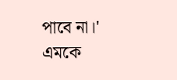পাবে না।'
এমকে